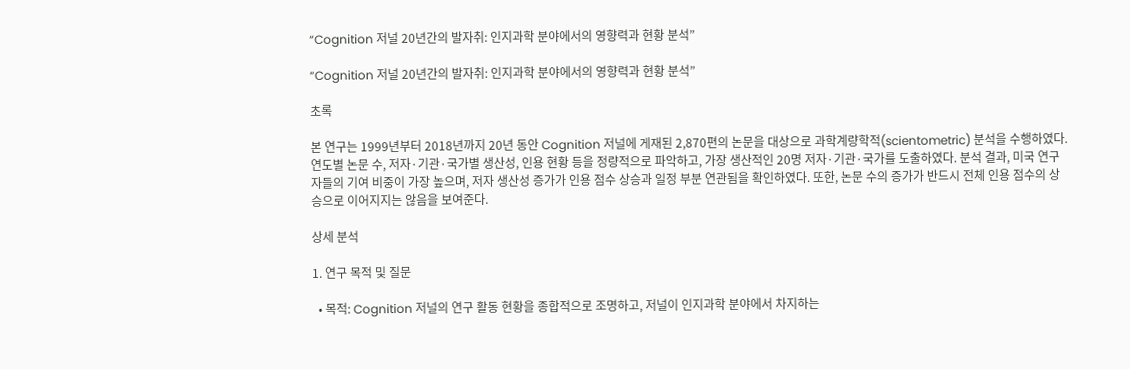“Cognition 저널 20년간의 발자취: 인지과학 분야에서의 영향력과 현황 분석”

“Cognition 저널 20년간의 발자취: 인지과학 분야에서의 영향력과 현황 분석”

초록

본 연구는 1999년부터 2018년까지 20년 동안 Cognition 저널에 게재된 2,870편의 논문을 대상으로 과학계량학적(scientometric) 분석을 수행하였다. 연도별 논문 수, 저자·기관·국가별 생산성, 인용 현황 등을 정량적으로 파악하고, 가장 생산적인 20명 저자·기관·국가를 도출하였다. 분석 결과, 미국 연구자들의 기여 비중이 가장 높으며, 저자 생산성 증가가 인용 점수 상승과 일정 부분 연관됨을 확인하였다. 또한, 논문 수의 증가가 반드시 전체 인용 점수의 상승으로 이어지지는 않음을 보여준다.

상세 분석

1. 연구 목적 및 질문

  • 목적: Cognition 저널의 연구 활동 현황을 종합적으로 조명하고, 저널이 인지과학 분야에서 차지하는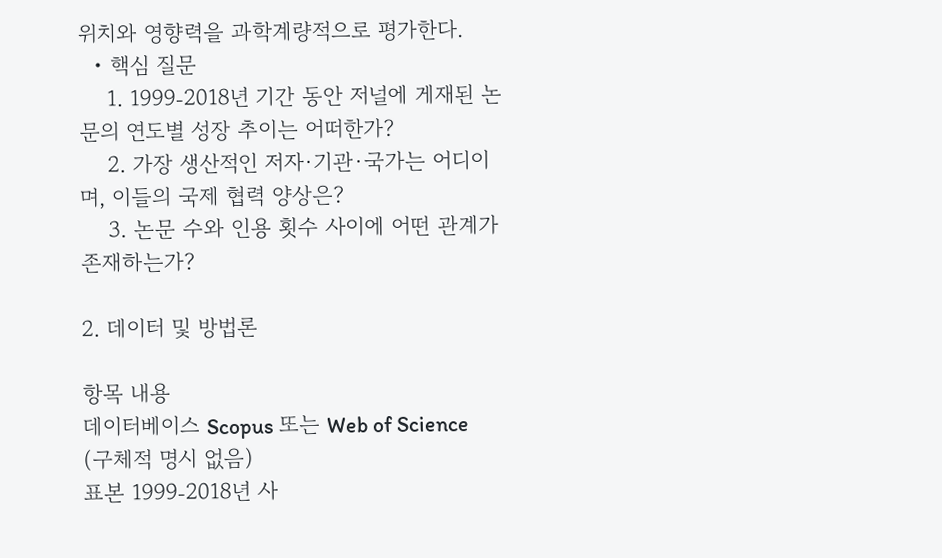위치와 영향력을 과학계량적으로 평가한다.
  • 핵심 질문
    1. 1999‑2018년 기간 동안 저널에 게재된 논문의 연도별 성장 추이는 어떠한가?
    2. 가장 생산적인 저자·기관·국가는 어디이며, 이들의 국제 협력 양상은?
    3. 논문 수와 인용 횟수 사이에 어떤 관계가 존재하는가?

2. 데이터 및 방법론

항목 내용
데이터베이스 Scopus 또는 Web of Science (구체적 명시 없음)
표본 1999‑2018년 사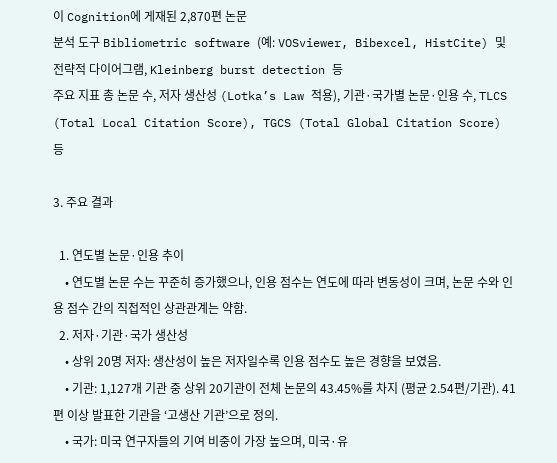이 Cognition에 게재된 2,870편 논문
분석 도구 Bibliometric software (예: VOSviewer, Bibexcel, HistCite) 및 전략적 다이어그램, Kleinberg burst detection 등
주요 지표 총 논문 수, 저자 생산성 (Lotka’s Law 적용), 기관·국가별 논문·인용 수, TLCS (Total Local Citation Score), TGCS (Total Global Citation Score) 등

3. 주요 결과

  1. 연도별 논문·인용 추이
    • 연도별 논문 수는 꾸준히 증가했으나, 인용 점수는 연도에 따라 변동성이 크며, 논문 수와 인용 점수 간의 직접적인 상관관계는 약함.
  2. 저자·기관·국가 생산성
    • 상위 20명 저자: 생산성이 높은 저자일수록 인용 점수도 높은 경향을 보였음.
    • 기관: 1,127개 기관 중 상위 20기관이 전체 논문의 43.45%를 차지 (평균 2.54편/기관). 41편 이상 발표한 기관을 ‘고생산 기관’으로 정의.
    • 국가: 미국 연구자들의 기여 비중이 가장 높으며, 미국·유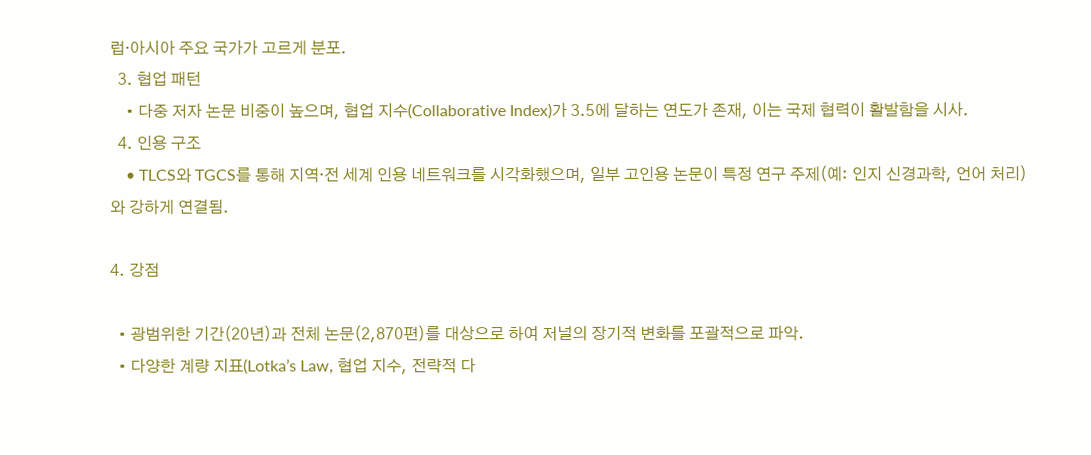럽·아시아 주요 국가가 고르게 분포.
  3. 협업 패턴
    • 다중 저자 논문 비중이 높으며, 협업 지수(Collaborative Index)가 3.5에 달하는 연도가 존재, 이는 국제 협력이 활발함을 시사.
  4. 인용 구조
    • TLCS와 TGCS를 통해 지역·전 세계 인용 네트워크를 시각화했으며, 일부 고인용 논문이 특정 연구 주제(예: 인지 신경과학, 언어 처리)와 강하게 연결됨.

4. 강점

  • 광범위한 기간(20년)과 전체 논문(2,870편)를 대상으로 하여 저널의 장기적 변화를 포괄적으로 파악.
  • 다양한 계량 지표(Lotka’s Law, 협업 지수, 전략적 다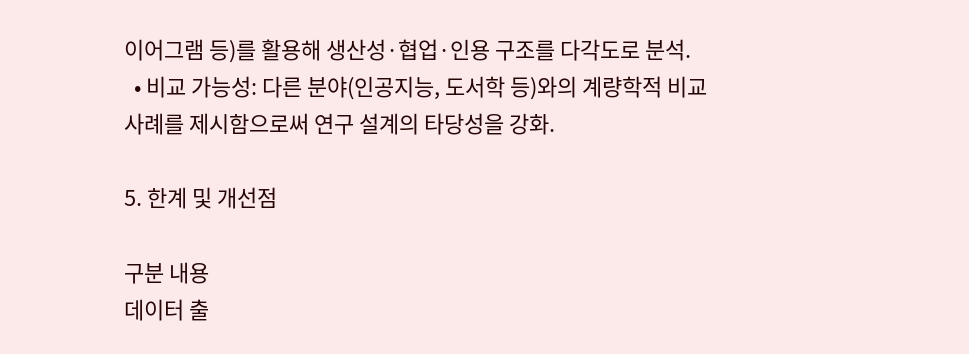이어그램 등)를 활용해 생산성·협업·인용 구조를 다각도로 분석.
  • 비교 가능성: 다른 분야(인공지능, 도서학 등)와의 계량학적 비교 사례를 제시함으로써 연구 설계의 타당성을 강화.

5. 한계 및 개선점

구분 내용
데이터 출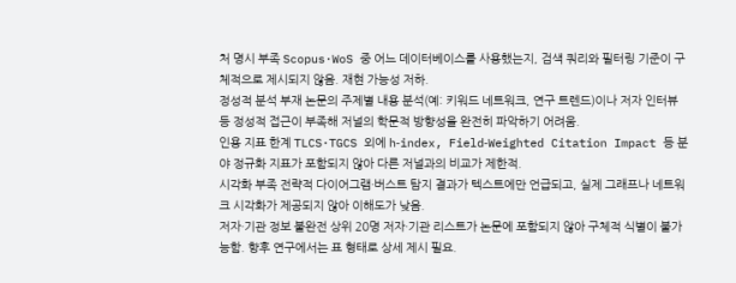처 명시 부족 Scopus·WoS 중 어느 데이터베이스를 사용했는지, 검색 쿼리와 필터링 기준이 구체적으로 제시되지 않음. 재현 가능성 저하.
정성적 분석 부재 논문의 주제별 내용 분석(예: 키워드 네트워크, 연구 트렌드)이나 저자 인터뷰 등 정성적 접근이 부족해 저널의 학문적 방향성을 완전히 파악하기 어려움.
인용 지표 한계 TLCS·TGCS 외에 h‑index, Field‑Weighted Citation Impact 등 분야 정규화 지표가 포함되지 않아 다른 저널과의 비교가 제한적.
시각화 부족 전략적 다이어그램·버스트 탐지 결과가 텍스트에만 언급되고, 실제 그래프나 네트워크 시각화가 제공되지 않아 이해도가 낮음.
저자·기관 정보 불완전 상위 20명 저자·기관 리스트가 논문에 포함되지 않아 구체적 식별이 불가능함. 향후 연구에서는 표 형태로 상세 제시 필요.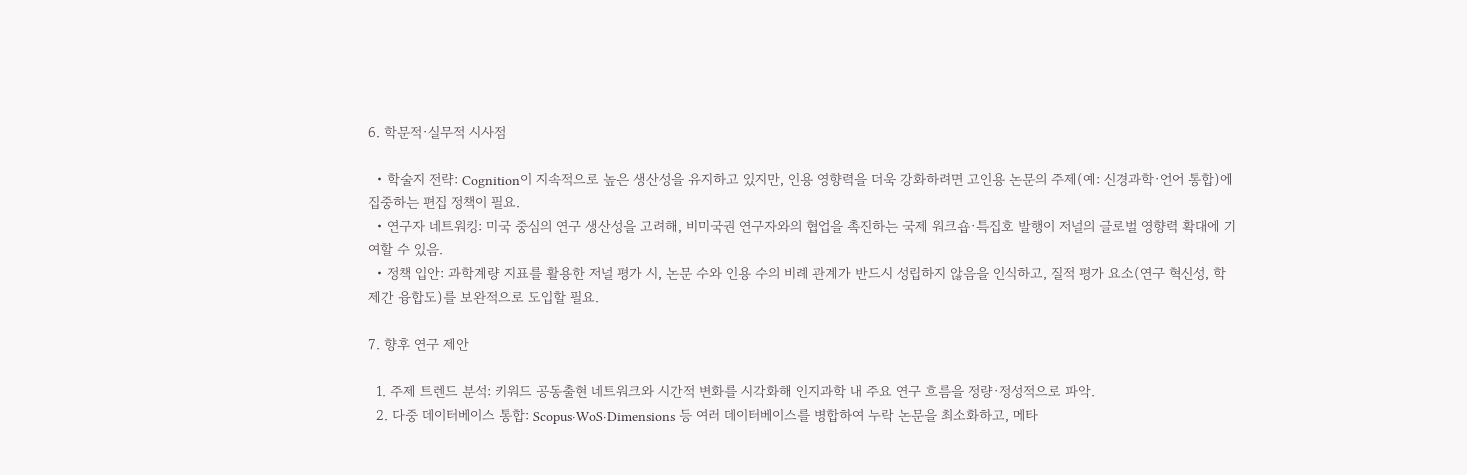6. 학문적·실무적 시사점

  • 학술지 전략: Cognition이 지속적으로 높은 생산성을 유지하고 있지만, 인용 영향력을 더욱 강화하려면 고인용 논문의 주제(예: 신경과학·언어 통합)에 집중하는 편집 정책이 필요.
  • 연구자 네트워킹: 미국 중심의 연구 생산성을 고려해, 비미국권 연구자와의 협업을 촉진하는 국제 워크숍·특집호 발행이 저널의 글로벌 영향력 확대에 기여할 수 있음.
  • 정책 입안: 과학계량 지표를 활용한 저널 평가 시, 논문 수와 인용 수의 비례 관계가 반드시 성립하지 않음을 인식하고, 질적 평가 요소(연구 혁신성, 학제간 융합도)를 보완적으로 도입할 필요.

7. 향후 연구 제안

  1. 주제 트렌드 분석: 키워드 공동출현 네트워크와 시간적 변화를 시각화해 인지과학 내 주요 연구 흐름을 정량·정성적으로 파악.
  2. 다중 데이터베이스 통합: Scopus·WoS·Dimensions 등 여러 데이터베이스를 병합하여 누락 논문을 최소화하고, 메타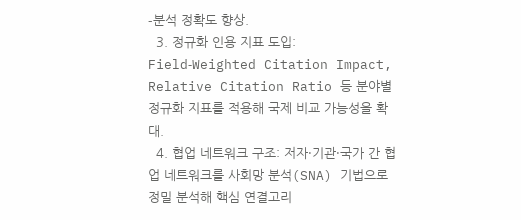‑분석 정확도 향상.
  3. 정규화 인용 지표 도입: Field‑Weighted Citation Impact, Relative Citation Ratio 등 분야별 정규화 지표를 적용해 국제 비교 가능성을 확대.
  4. 협업 네트워크 구조: 저자·기관·국가 간 협업 네트워크를 사회망 분석(SNA) 기법으로 정밀 분석해 핵심 연결고리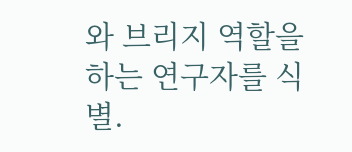와 브리지 역할을 하는 연구자를 식별.